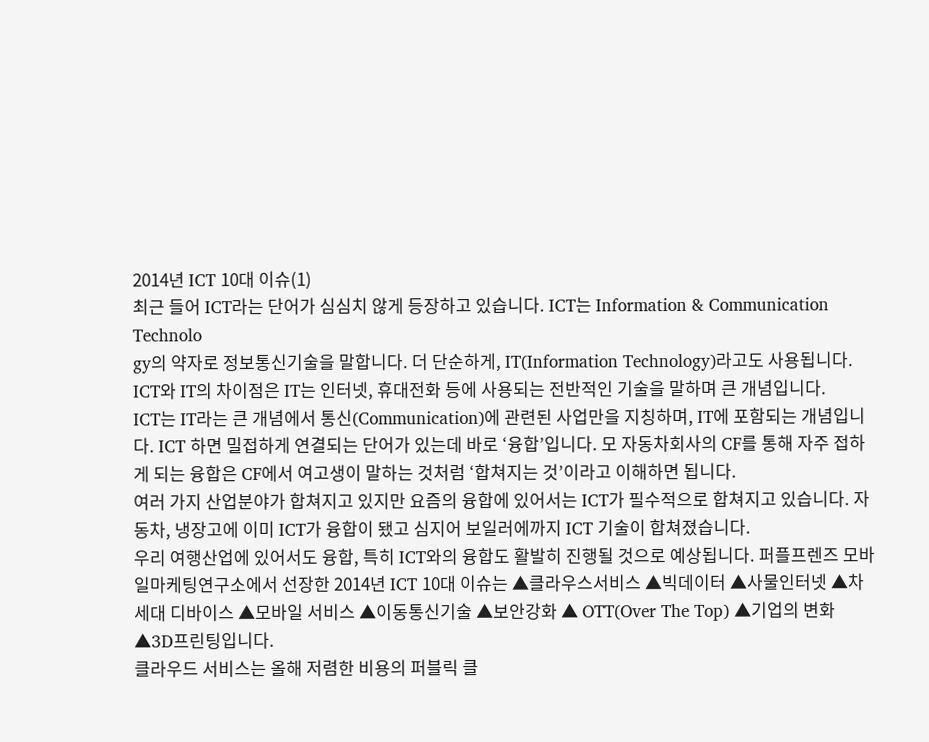2014년 ICT 10대 이슈(1)
최근 들어 ICT라는 단어가 심심치 않게 등장하고 있습니다. ICT는 Information & Communication Technolo
gy의 약자로 정보통신기술을 말합니다. 더 단순하게, IT(Information Technology)라고도 사용됩니다. ICT와 IT의 차이점은 IT는 인터넷, 휴대전화 등에 사용되는 전반적인 기술을 말하며 큰 개념입니다.
ICT는 IT라는 큰 개념에서 통신(Communication)에 관련된 사업만을 지칭하며, IT에 포함되는 개념입니다. ICT 하면 밀접하게 연결되는 단어가 있는데 바로 ‘융합’입니다. 모 자동차회사의 CF를 통해 자주 접하게 되는 융합은 CF에서 여고생이 말하는 것처럼 ‘합쳐지는 것’이라고 이해하면 됩니다.
여러 가지 산업분야가 합쳐지고 있지만 요즘의 융합에 있어서는 ICT가 필수적으로 합쳐지고 있습니다. 자동차, 냉장고에 이미 ICT가 융합이 됐고 심지어 보일러에까지 ICT 기술이 합쳐졌습니다.
우리 여행산업에 있어서도 융합, 특히 ICT와의 융합도 활발히 진행될 것으로 예상됩니다. 퍼플프렌즈 모바일마케팅연구소에서 선장한 2014년 ICT 10대 이슈는 ▲클라우스서비스 ▲빅데이터 ▲사물인터넷 ▲차세대 디바이스 ▲모바일 서비스 ▲이동통신기술 ▲보안강화 ▲ OTT(Over The Top) ▲기업의 변화 ▲3D프린팅입니다.
클라우드 서비스는 올해 저렴한 비용의 퍼블릭 클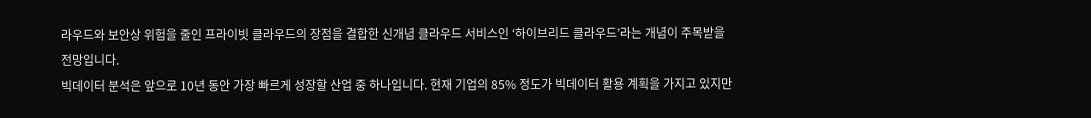라우드와 보안상 위험을 줄인 프라이빗 클라우드의 장점을 결합한 신개념 클라우드 서비스인 ‘하이브리드 클라우드’라는 개념이 주목받을 전망입니다.
빅데이터 분석은 앞으로 10년 동안 가장 빠르게 성장할 산업 중 하나입니다. 현재 기업의 85% 정도가 빅데이터 활용 계획을 가지고 있지만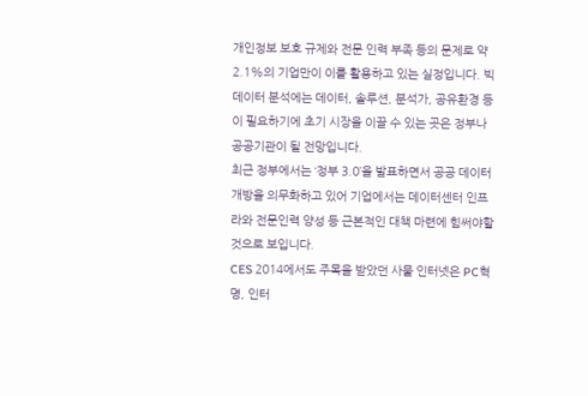개인정보 보호 규제와 전문 인력 부족 등의 문제로 약 2.1%의 기업만이 이를 활용하고 있는 실정입니다. 빅데이터 분석에는 데이터, 솔루션, 분석가, 공유환경 등이 필요하기에 초기 시장을 이끌 수 있는 곳은 정부나 공공기관이 될 전망입니다.
최근 정부에서는 ‘정부 3.0’을 발표하면서 공공 데이터 개방을 의무화하고 있어 기업에서는 데이터센터 인프라와 전문인력 양성 등 근본적인 대책 마련에 힘써야할 것으로 보입니다.
CES 2014에서도 주목을 받았던 사물 인터넷은 PC혁명, 인터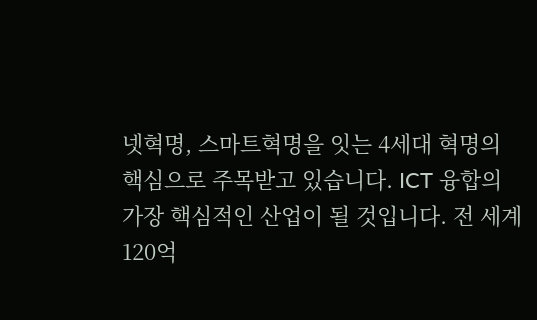넷혁명, 스마트혁명을 잇는 4세대 혁명의 핵심으로 주목받고 있습니다. ICT 융합의 가장 핵심적인 산업이 될 것입니다. 전 세계 120억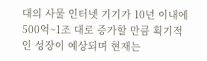대의 사물 인터넷 기기가 10년 이내에 500억~1조 대로 증가할 만큼 획기적인 성장이 예상되며 현재는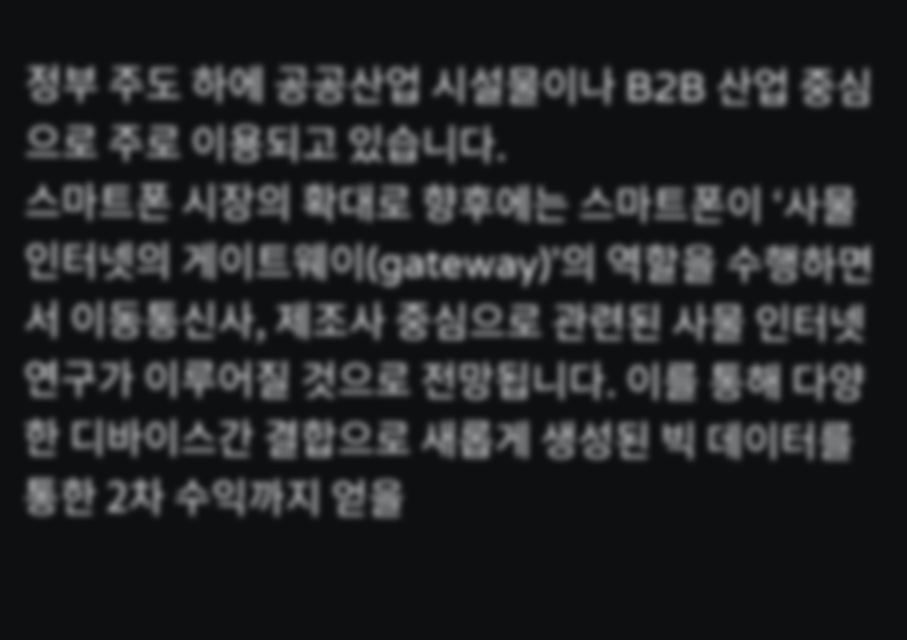정부 주도 하에 공공산업 시설물이나 B2B 산업 중심으로 주로 이용되고 있습니다.
스마트폰 시장의 확대로 향후에는 스마트폰이 ‘사물 인터넷의 게이트웨이(gateway)’의 역할을 수행하면서 이동통신사, 제조사 중심으로 관련된 사물 인터넷 연구가 이루어질 것으로 전망됩니다. 이를 통해 다양한 디바이스간 결합으로 새롭게 생성된 빅 데이터를 통한 2차 수익까지 얻을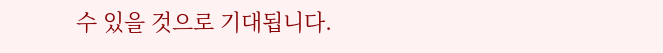수 있을 것으로 기대됩니다.